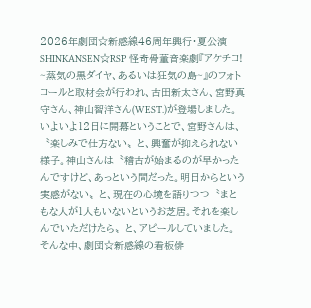2026年劇団☆新感線46周年興行・夏公演 SHINKANSEN☆RSP 怪奇骨董音楽劇『アケチコ! ~蒸気の黒ダイヤ、あるいは狂気の島~』のフォトコールと取材会が行われ、古田新太さん、宮野真守さん、神山智洋さん(WEST.)が登場しました。
いよいよ12日に開幕ということで、宮野さんは、〝楽しみで仕方ない〟と、興奮が抑えられない様子。神山さんは〝稽古が始まるのが早かったんですけど、あっという間だった。明日からという実感がない〟と、現在の心境を語りつつ〝まともな人が1人もいないというお芝居。それを楽しんでいただけたら〟と、アピールしていました。
そんな中、劇団☆新感線の看板俳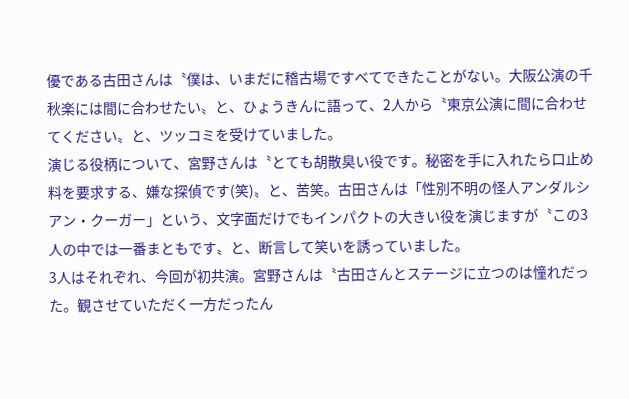優である古田さんは〝僕は、いまだに稽古場ですべてできたことがない。大阪公演の千秋楽には間に合わせたい〟と、ひょうきんに語って、2人から〝東京公演に間に合わせてください〟と、ツッコミを受けていました。
演じる役柄について、宮野さんは〝とても胡散臭い役です。秘密を手に入れたら口止め料を要求する、嫌な探偵です(笑)〟と、苦笑。古田さんは「性別不明の怪人アンダルシアン・クーガー」という、文字面だけでもインパクトの大きい役を演じますが〝この3人の中では一番まともです〟と、断言して笑いを誘っていました。
3人はそれぞれ、今回が初共演。宮野さんは〝古田さんとステージに立つのは憧れだった。観させていただく一方だったん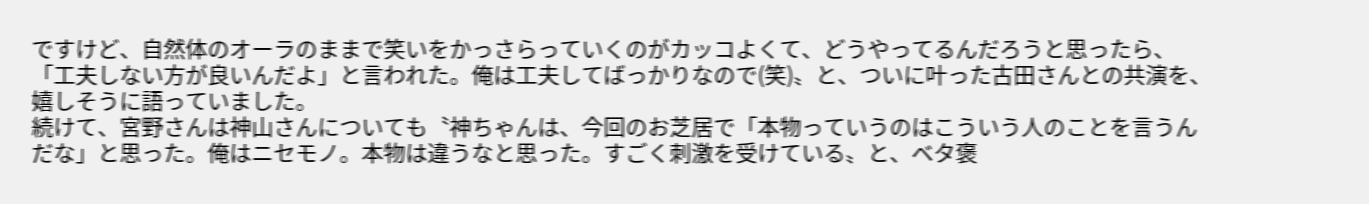ですけど、自然体のオーラのままで笑いをかっさらっていくのがカッコよくて、どうやってるんだろうと思ったら、「工夫しない方が良いんだよ」と言われた。俺は工夫してばっかりなので(笑)〟と、ついに叶った古田さんとの共演を、嬉しそうに語っていました。
続けて、宮野さんは神山さんについても〝神ちゃんは、今回のお芝居で「本物っていうのはこういう人のことを言うんだな」と思った。俺はニセモノ。本物は違うなと思った。すごく刺激を受けている〟と、ベタ褒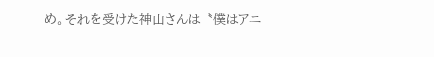め。それを受けた神山さんは〝僕はアニ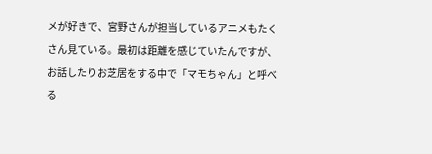メが好きで、宮野さんが担当しているアニメもたくさん見ている。最初は距離を感じていたんですが、お話したりお芝居をする中で「マモちゃん」と呼べる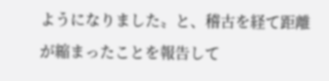ようになりました〟と、稽古を経て距離が縮まったことを報告して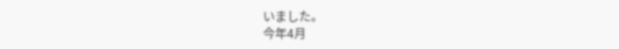いました。
今年4月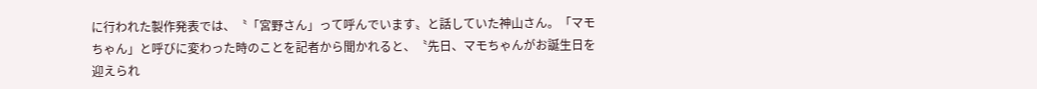に行われた製作発表では、〝「宮野さん」って呼んでいます〟と話していた神山さん。「マモちゃん」と呼びに変わった時のことを記者から聞かれると、〝先日、マモちゃんがお誕生日を迎えられ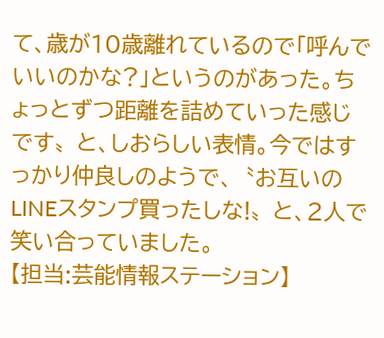て、歳が10歳離れているので「呼んでいいのかな?」というのがあった。ちょっとずつ距離を詰めていった感じです〟と、しおらしい表情。今ではすっかり仲良しのようで、〝お互いのLINEスタンプ買ったしな!〟と、2人で笑い合っていました。
【担当:芸能情報ステーション】